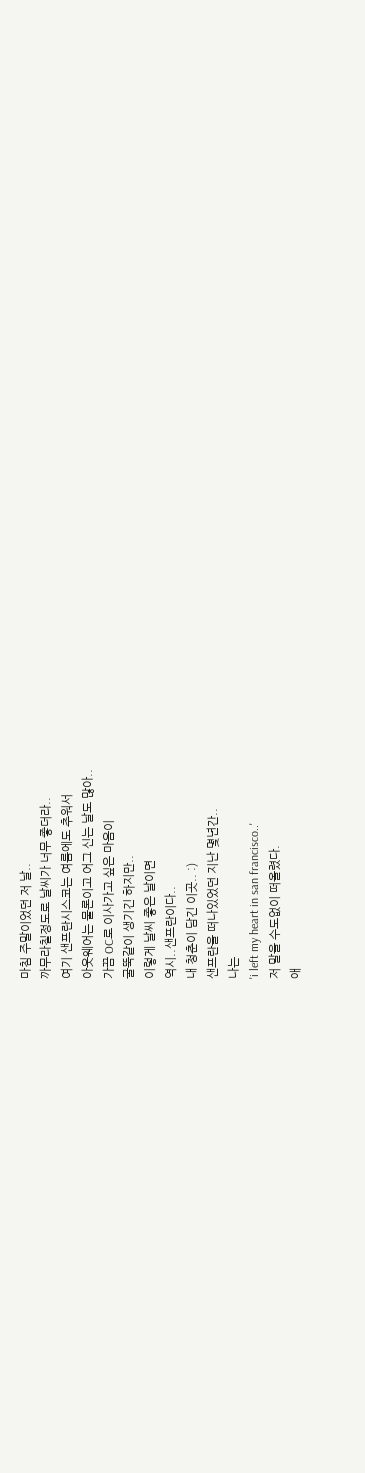마침 주말이었던 저 날..
까무라칠정도로 날씨가 너무 좋더라..
여기 샌프란시스코는 여름에도 추워서
아웃웨어는 물론이고 어그 신는 날도 많아..
가끔 OC로 이사가고 싶은 마음이
굴뚝같이 생기긴 하지만..
이렇게 날씨 좋은 날이면
역시..샌프란이다..
내 청춘이 담긴 이곳.. :)
샌프란을 떠나있었던 지난 몇년간..
나는
'i left my heart in san francisco..'
저 말을 수도없이 떠올렸다.
애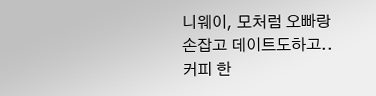니웨이, 모처럼 오빠랑 손잡고 데이트도하고..
커피 한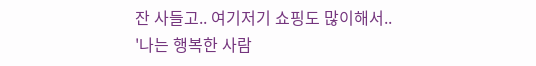잔 사들고.. 여기저기 쇼핑도 많이해서..
'나는 행복한 사람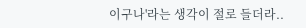이구나'라는 생각이 절로 들더라..